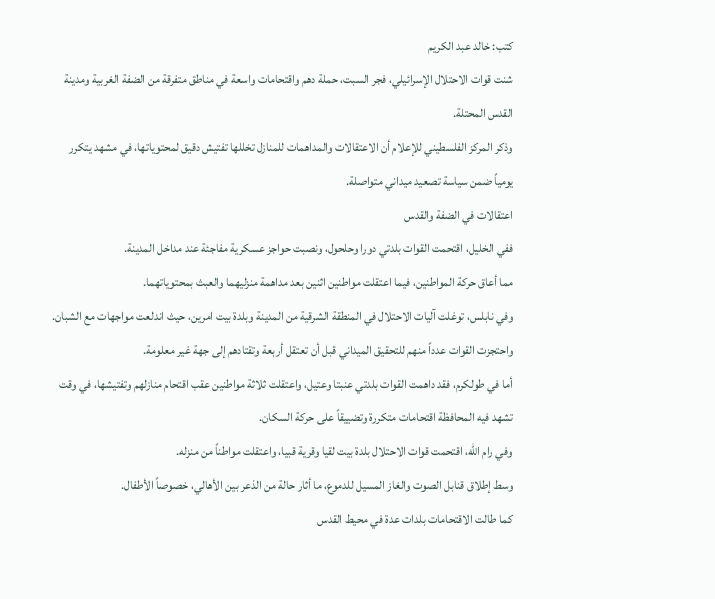كتب: خالد عبد الكريم
شنت قوات الاحتلال الإسرائيلي، فجر السبت، حملة دهم واقتحامات واسعة في مناطق متفرقة من الضفة الغربية ومدينة القدس المحتلة.
وذكر المركز الفلسطيني للإعلام أن الاعتقالات والمداهمات للمنازل تخللها تفتيش دقيق لمحتوياتها، في مشهد يتكرر يومياً ضمن سياسة تصعيد ميداني متواصلة.
اعتقالات في الضفة والقدس
ففي الخليل، اقتحمت القوات بلدتي دورا وحلحول، ونصبت حواجز عسكرية مفاجئة عند مداخل المدينة.
مما أعاق حركة المواطنين، فيما اعتقلت مواطنين اثنين بعد مداهمة منزليهما والعبث بمحتوياتهما.
وفي نابلس، توغلت آليات الاحتلال في المنطقة الشرقية من المدينة وبلدة بيت امرين، حيث اندلعت مواجهات مع الشبان.
واحتجزت القوات عدداً منهم للتحقيق الميداني قبل أن تعتقل أربعة وتقتادهم إلى جهة غير معلومة.
أما في طولكرم، فقد داهمت القوات بلدتي عنبتا وعتيل، واعتقلت ثلاثة مواطنين عقب اقتحام منازلهم وتفتيشها، في وقت تشهد فيه المحافظة اقتحامات متكررة وتضييقاً على حركة السكان.
وفي رام الله، اقتحمت قوات الاحتلال بلدة بيت لقيا وقرية قبيا، واعتقلت مواطناً من منزله.
وسط إطلاق قنابل الصوت والغاز المسيل للدموع، ما أثار حالة من الذعر بين الأهالي، خصوصاً الأطفال.
كما طالت الاقتحامات بلدات عدة في محيط القدس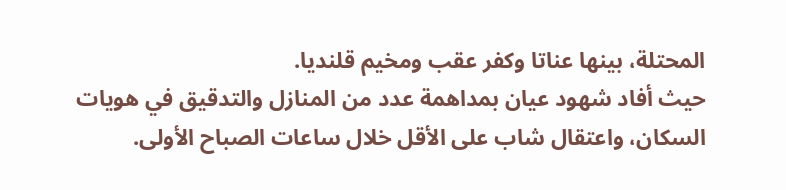المحتلة، بينها عناتا وكفر عقب ومخيم قلنديا.
حيث أفاد شهود عيان بمداهمة عدد من المنازل والتدقيق في هويات السكان، واعتقال شاب على الأقل خلال ساعات الصباح الأولى.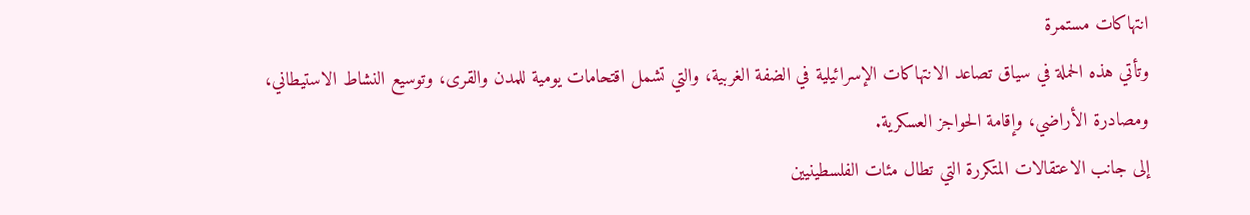انتهاكات مستمرة
وتأتي هذه الحملة في سياق تصاعد الانتهاكات الإسرائيلية في الضفة الغربية، والتي تشمل اقتحامات يومية للمدن والقرى، وتوسيع النشاط الاستيطاني، ومصادرة الأراضي، وإقامة الحواجز العسكرية.
إلى جانب الاعتقالات المتكررة التي تطال مئات الفلسطينيين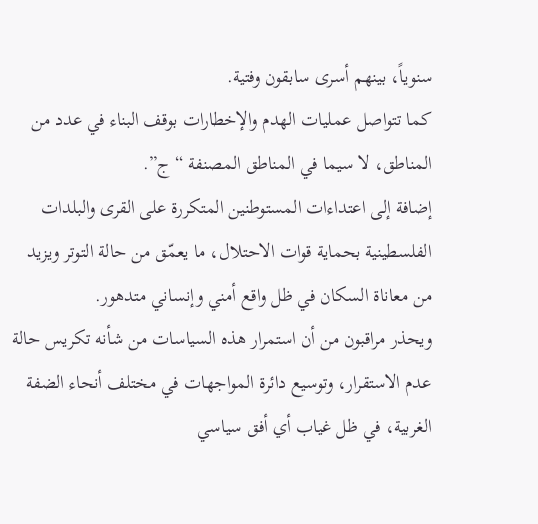سنوياً، بينهم أسرى سابقون وفتية.
كما تتواصل عمليات الهدم والإخطارات بوقف البناء في عدد من المناطق، لا سيما في المناطق المصنفة “ج”.
إضافة إلى اعتداءات المستوطنين المتكررة على القرى والبلدات الفلسطينية بحماية قوات الاحتلال، ما يعمّق من حالة التوتر ويزيد من معاناة السكان في ظل واقع أمني وإنساني متدهور.
ويحذر مراقبون من أن استمرار هذه السياسات من شأنه تكريس حالة عدم الاستقرار، وتوسيع دائرة المواجهات في مختلف أنحاء الضفة الغربية، في ظل غياب أي أفق سياسي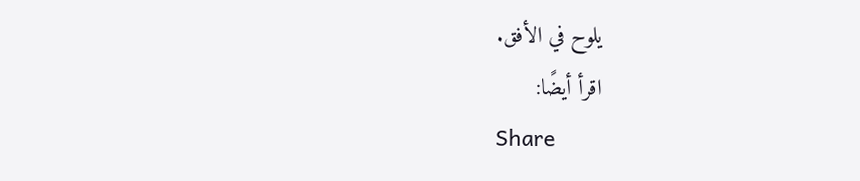يلوح في الأفق.
اقرأ أيضًا:
Share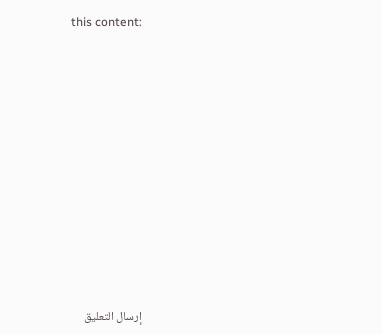this content:















إرسال التعليق